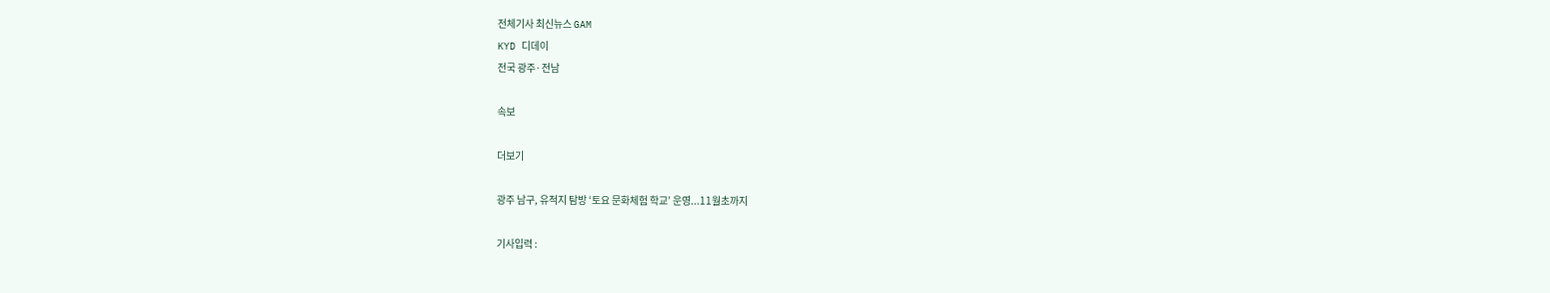전체기사 최신뉴스 GAM
KYD 디데이
전국 광주·전남

속보

더보기

광주 남구, 유적지 탐방 ‘토요 문화체험 학교’ 운영...11월초까지

기사입력 :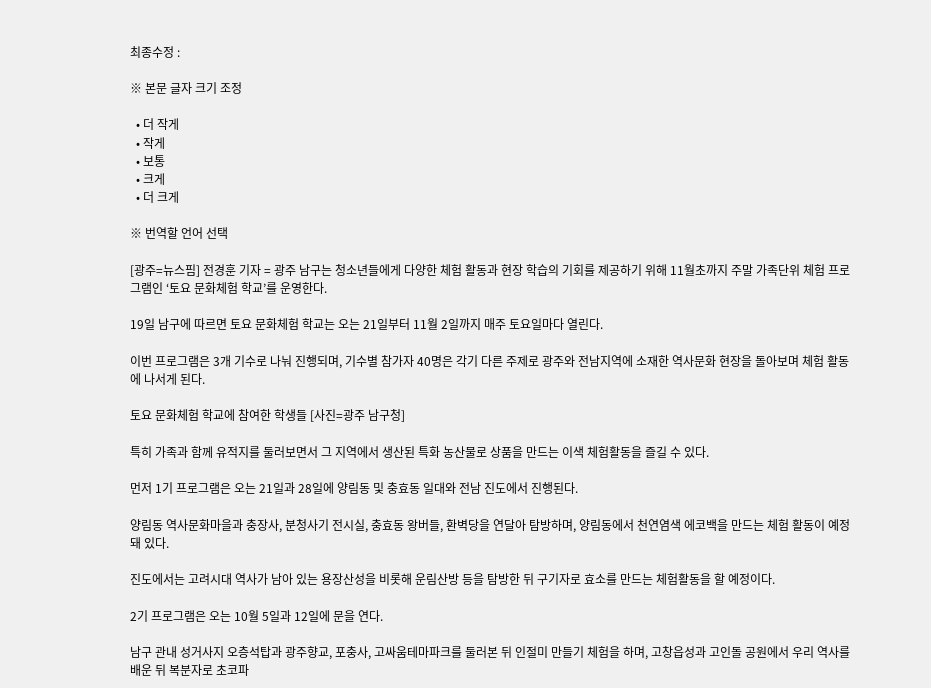최종수정 :

※ 본문 글자 크기 조정

  • 더 작게
  • 작게
  • 보통
  • 크게
  • 더 크게

※ 번역할 언어 선택

[광주=뉴스핌] 전경훈 기자 = 광주 남구는 청소년들에게 다양한 체험 활동과 현장 학습의 기회를 제공하기 위해 11월초까지 주말 가족단위 체험 프로그램인 ‘토요 문화체험 학교’를 운영한다.

19일 남구에 따르면 토요 문화체험 학교는 오는 21일부터 11월 2일까지 매주 토요일마다 열린다.

이번 프로그램은 3개 기수로 나눠 진행되며, 기수별 참가자 40명은 각기 다른 주제로 광주와 전남지역에 소재한 역사문화 현장을 돌아보며 체험 활동에 나서게 된다.

토요 문화체험 학교에 참여한 학생들 [사진=광주 남구청]

특히 가족과 함께 유적지를 둘러보면서 그 지역에서 생산된 특화 농산물로 상품을 만드는 이색 체험활동을 즐길 수 있다.

먼저 1기 프로그램은 오는 21일과 28일에 양림동 및 충효동 일대와 전남 진도에서 진행된다.

양림동 역사문화마을과 충장사, 분청사기 전시실, 충효동 왕버들, 환벽당을 연달아 탐방하며, 양림동에서 천연염색 에코백을 만드는 체험 활동이 예정돼 있다.

진도에서는 고려시대 역사가 남아 있는 용장산성을 비롯해 운림산방 등을 탐방한 뒤 구기자로 효소를 만드는 체험활동을 할 예정이다.

2기 프로그램은 오는 10월 5일과 12일에 문을 연다.

남구 관내 성거사지 오층석탑과 광주향교, 포충사, 고싸움테마파크를 둘러본 뒤 인절미 만들기 체험을 하며, 고창읍성과 고인돌 공원에서 우리 역사를 배운 뒤 복분자로 초코파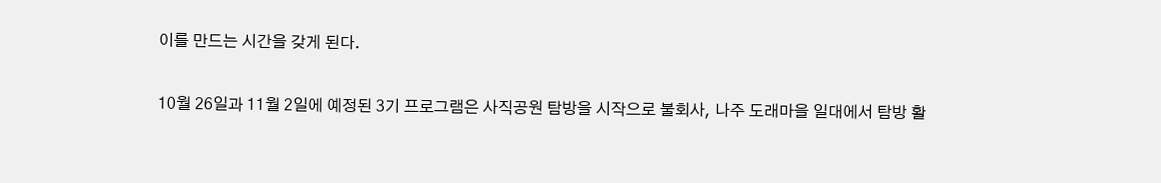이를 만드는 시간을 갖게 된다.

10월 26일과 11월 2일에 예정된 3기 프로그램은 사직공원 탐방을 시작으로 불회사, 나주 도래마을 일대에서 탐방 활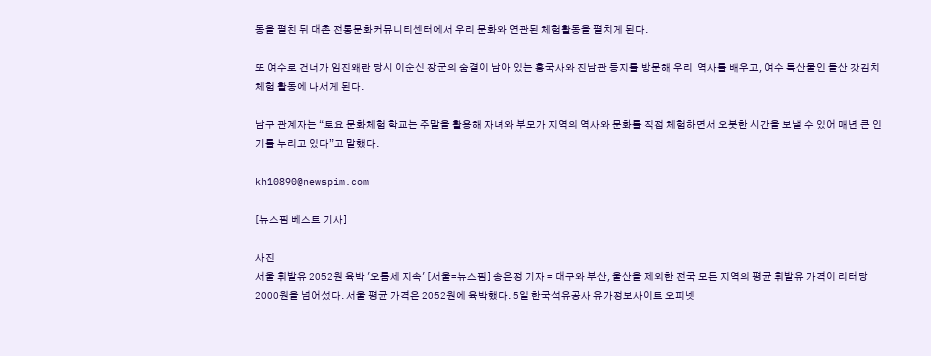동을 펼친 뒤 대촌 전통문화커뮤니티센터에서 우리 문화와 연관된 체험활동을 펼치게 된다.

또 여수로 건너가 임진왜란 당시 이순신 장군의 숨결이 남아 있는 흥국사와 진남관 등지를 방문해 우리  역사를 배우고, 여수 특산물인 돌산 갓김치 체험 활동에 나서게 된다.

남구 관계자는 “토요 문화체험 학교는 주말을 활용해 자녀와 부모가 지역의 역사와 문화를 직접 체험하면서 오붓한 시간을 보낼 수 있어 매년 큰 인기를 누리고 있다”고 말했다.

kh10890@newspim.com

[뉴스핌 베스트 기사]

사진
서울 휘발유 2052원 육박 '오름세 지속' [서울=뉴스핌] 송은정 기자 = 대구와 부산, 울산을 제외한 전국 모든 지역의 평균 휘발유 가격이 리터당 2000원을 넘어섰다. 서울 평균 가격은 2052원에 육박했다. 5일 한국석유공사 유가정보사이트 오피넷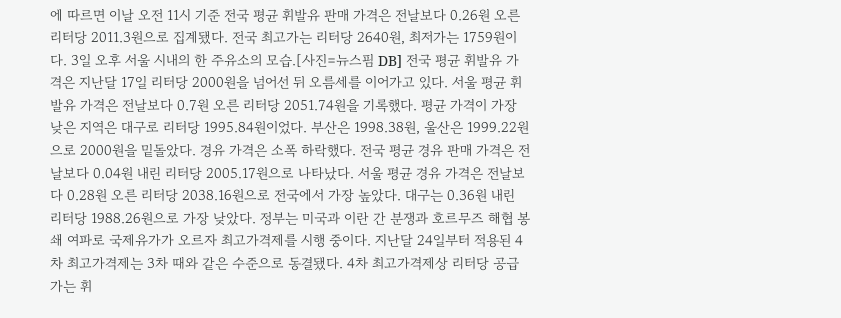에 따르면 이날 오전 11시 기준 전국 평균 휘발유 판매 가격은 전날보다 0.26원 오른 리터당 2011.3원으로 집계됐다. 전국 최고가는 리터당 2640원, 최저가는 1759원이다. 3일 오후 서울 시내의 한 주유소의 모습.[사진=뉴스핌 DB] 전국 평균 휘발유 가격은 지난달 17일 리터당 2000원을 넘어선 뒤 오름세를 이어가고 있다. 서울 평균 휘발유 가격은 전날보다 0.7원 오른 리터당 2051.74원을 기록했다. 평균 가격이 가장 낮은 지역은 대구로 리터당 1995.84원이었다. 부산은 1998.38원, 울산은 1999.22원으로 2000원을 밑돌았다. 경유 가격은 소폭 하락했다. 전국 평균 경유 판매 가격은 전날보다 0.04원 내린 리터당 2005.17원으로 나타났다. 서울 평균 경유 가격은 전날보다 0.28원 오른 리터당 2038.16원으로 전국에서 가장 높았다. 대구는 0.36원 내린 리터당 1988.26원으로 가장 낮았다. 정부는 미국과 이란 간 분쟁과 호르무즈 해협 봉쇄 여파로 국제유가가 오르자 최고가격제를 시행 중이다. 지난달 24일부터 적용된 4차 최고가격제는 3차 때와 같은 수준으로 동결됐다. 4차 최고가격제상 리터당 공급가는 휘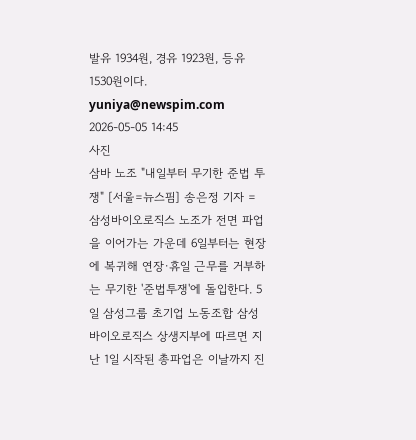발유 1934원, 경유 1923원, 등유 1530원이다.  yuniya@newspim.com 2026-05-05 14:45
사진
삼바 노조 "내일부터 무기한 준법 투쟁" [서울=뉴스핌] 송은정 기자 = 삼성바이오로직스 노조가 전면 파업을 이어가는 가운데 6일부터는 현장에 복귀해 연장·휴일 근무를 거부하는 무기한 '준법투쟁'에 돌입한다. 5일 삼성그룹 초기업 노동조합 삼성바이오로직스 상생지부에 따르면 지난 1일 시작된 총파업은 이날까지 진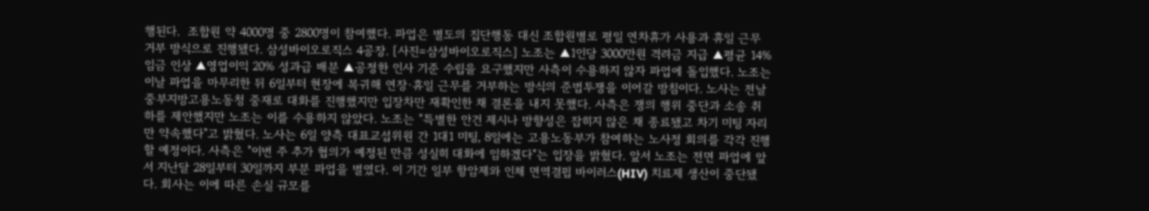행된다.  조합원 약 4000명 중 2800명이 참여했다. 파업은 별도의 집단행동 대신 조합원별로 평일 연차휴가 사용과 휴일 근무 거부 방식으로 진행됐다. 삼성바이오로직스 4공장. [사진=삼성바이오로직스] 노조는 ▲1인당 3000만원 격려금 지급 ▲평균 14% 임금 인상 ▲영업이익 20% 성과급 배분 ▲공정한 인사 기준 수립을 요구했지만 사측이 수용하지 않자 파업에 돌입했다. 노조는 이날 파업을 마무리한 뒤 6일부터 현장에 복귀해 연장·휴일 근무를 거부하는 방식의 준법투쟁을 이어갈 방침이다. 노사는 전날 중부지방고용노동청 중재로 대화를 진행했지만 입장차만 재확인한 채 결론을 내지 못했다. 사측은 쟁의 행위 중단과 소송 취하를 제안했지만 노조는 이를 수용하지 않았다. 노조는 "특별한 안건 제시나 방향성은 잡히지 않은 채 종료됐고 차기 미팅 자리만 약속했다"고 밝혔다. 노사는 6일 양측 대표교섭위원 간 1대1 미팅, 8일에는 고용노동부가 참여하는 노사정 회의를 각각 진행할 예정이다. 사측은 "이번 주 추가 협의가 예정된 만큼 성실히 대화에 임하겠다"는 입장을 밝혔다. 앞서 노조는 전면 파업에 앞서 지난달 28일부터 30일까지 부분 파업을 벌였다. 이 기간 일부 항암제와 인체 면역결핍 바이러스(HIV) 치료제 생산이 중단됐다. 회사는 이에 따른 손실 규모를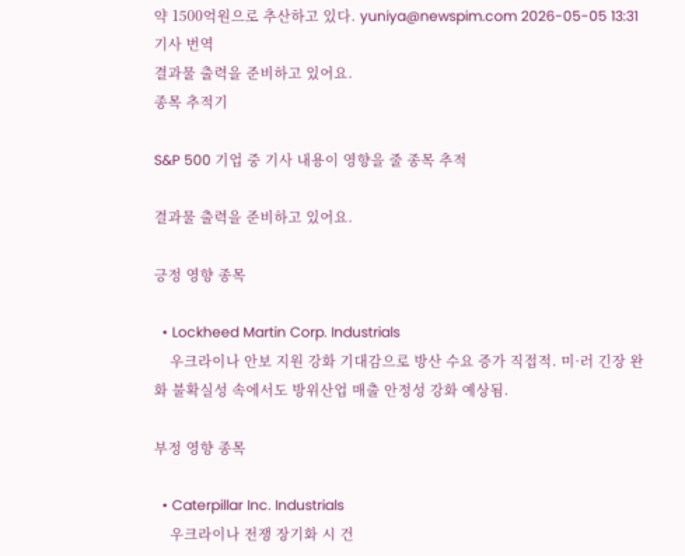약 1500억원으로 추산하고 있다. yuniya@newspim.com 2026-05-05 13:31
기사 번역
결과물 출력을 준비하고 있어요.
종목 추적기

S&P 500 기업 중 기사 내용이 영향을 줄 종목 추적

결과물 출력을 준비하고 있어요.

긍정 영향 종목

  • Lockheed Martin Corp. Industrials
    우크라이나 안보 지원 강화 기대감으로 방산 수요 증가 직접적. 미·러 긴장 완화 불확실성 속에서도 방위산업 매출 안정성 강화 예상됨.

부정 영향 종목

  • Caterpillar Inc. Industrials
    우크라이나 전쟁 장기화 시 건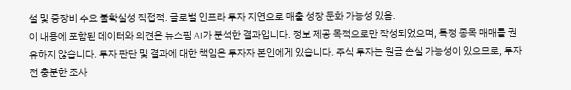설 및 중장비 수요 불확실성 직접적. 글로벌 인프라 투자 지연으로 매출 성장 둔화 가능성 있음.
이 내용에 포함된 데이터와 의견은 뉴스핌 AI가 분석한 결과입니다. 정보 제공 목적으로만 작성되었으며, 특정 종목 매매를 권유하지 않습니다. 투자 판단 및 결과에 대한 책임은 투자자 본인에게 있습니다. 주식 투자는 원금 손실 가능성이 있으므로, 투자 전 충분한 조사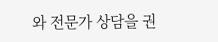와 전문가 상담을 권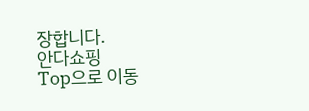장합니다.
안다쇼핑
Top으로 이동